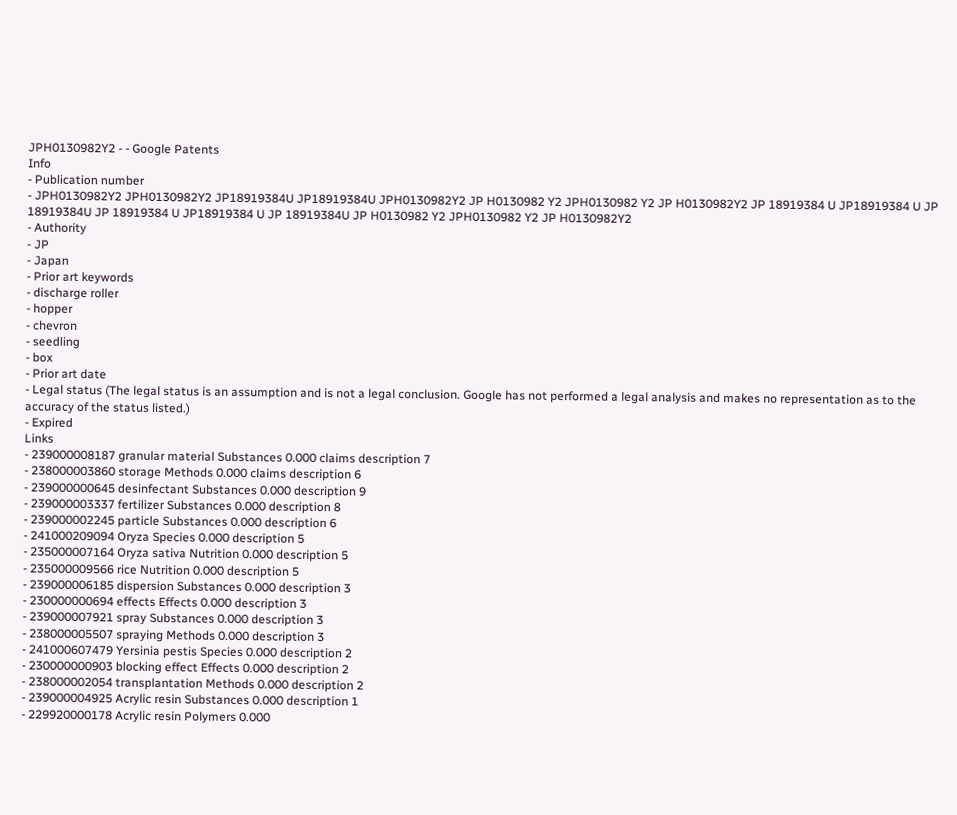JPH0130982Y2 - - Google Patents
Info
- Publication number
- JPH0130982Y2 JPH0130982Y2 JP18919384U JP18919384U JPH0130982Y2 JP H0130982 Y2 JPH0130982 Y2 JP H0130982Y2 JP 18919384 U JP18919384 U JP 18919384U JP 18919384 U JP18919384 U JP 18919384U JP H0130982 Y2 JPH0130982 Y2 JP H0130982Y2
- Authority
- JP
- Japan
- Prior art keywords
- discharge roller
- hopper
- chevron
- seedling
- box
- Prior art date
- Legal status (The legal status is an assumption and is not a legal conclusion. Google has not performed a legal analysis and makes no representation as to the accuracy of the status listed.)
- Expired
Links
- 239000008187 granular material Substances 0.000 claims description 7
- 238000003860 storage Methods 0.000 claims description 6
- 239000000645 desinfectant Substances 0.000 description 9
- 239000003337 fertilizer Substances 0.000 description 8
- 239000002245 particle Substances 0.000 description 6
- 241000209094 Oryza Species 0.000 description 5
- 235000007164 Oryza sativa Nutrition 0.000 description 5
- 235000009566 rice Nutrition 0.000 description 5
- 239000006185 dispersion Substances 0.000 description 3
- 230000000694 effects Effects 0.000 description 3
- 239000007921 spray Substances 0.000 description 3
- 238000005507 spraying Methods 0.000 description 3
- 241000607479 Yersinia pestis Species 0.000 description 2
- 230000000903 blocking effect Effects 0.000 description 2
- 238000002054 transplantation Methods 0.000 description 2
- 239000004925 Acrylic resin Substances 0.000 description 1
- 229920000178 Acrylic resin Polymers 0.000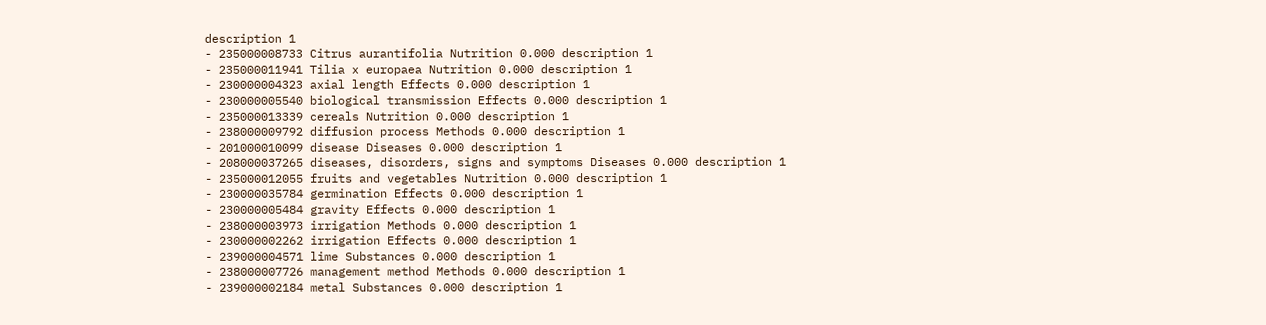description 1
- 235000008733 Citrus aurantifolia Nutrition 0.000 description 1
- 235000011941 Tilia x europaea Nutrition 0.000 description 1
- 230000004323 axial length Effects 0.000 description 1
- 230000005540 biological transmission Effects 0.000 description 1
- 235000013339 cereals Nutrition 0.000 description 1
- 238000009792 diffusion process Methods 0.000 description 1
- 201000010099 disease Diseases 0.000 description 1
- 208000037265 diseases, disorders, signs and symptoms Diseases 0.000 description 1
- 235000012055 fruits and vegetables Nutrition 0.000 description 1
- 230000035784 germination Effects 0.000 description 1
- 230000005484 gravity Effects 0.000 description 1
- 238000003973 irrigation Methods 0.000 description 1
- 230000002262 irrigation Effects 0.000 description 1
- 239000004571 lime Substances 0.000 description 1
- 238000007726 management method Methods 0.000 description 1
- 239000002184 metal Substances 0.000 description 1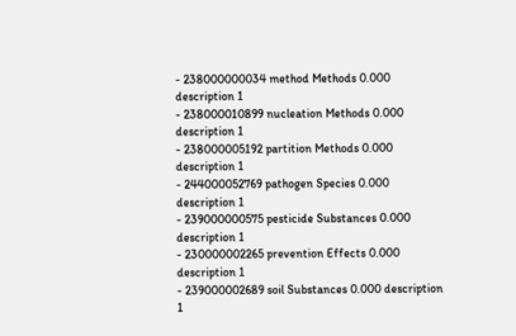- 238000000034 method Methods 0.000 description 1
- 238000010899 nucleation Methods 0.000 description 1
- 238000005192 partition Methods 0.000 description 1
- 244000052769 pathogen Species 0.000 description 1
- 239000000575 pesticide Substances 0.000 description 1
- 230000002265 prevention Effects 0.000 description 1
- 239000002689 soil Substances 0.000 description 1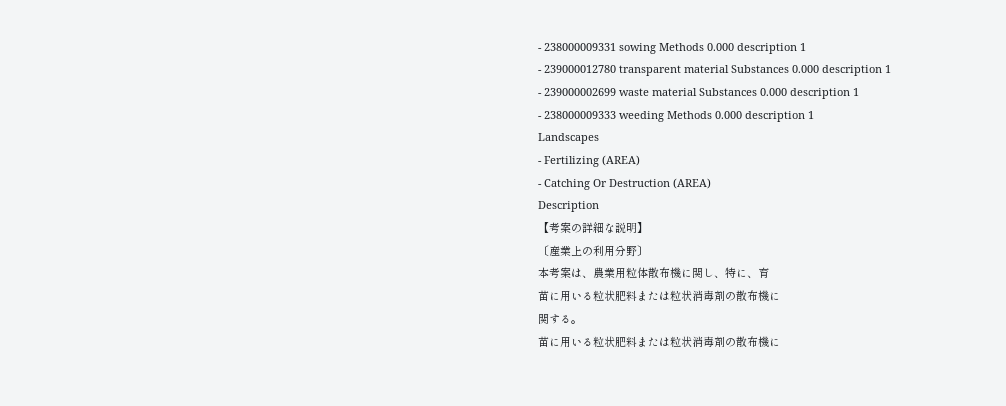- 238000009331 sowing Methods 0.000 description 1
- 239000012780 transparent material Substances 0.000 description 1
- 239000002699 waste material Substances 0.000 description 1
- 238000009333 weeding Methods 0.000 description 1
Landscapes
- Fertilizing (AREA)
- Catching Or Destruction (AREA)
Description
【考案の詳細な説明】
〔産業上の利用分野〕
本考案は、農業用粒体散布機に関し、特に、育
苗に用いる粒状肥料または粒状消毒剤の散布機に
関する。
苗に用いる粒状肥料または粒状消毒剤の散布機に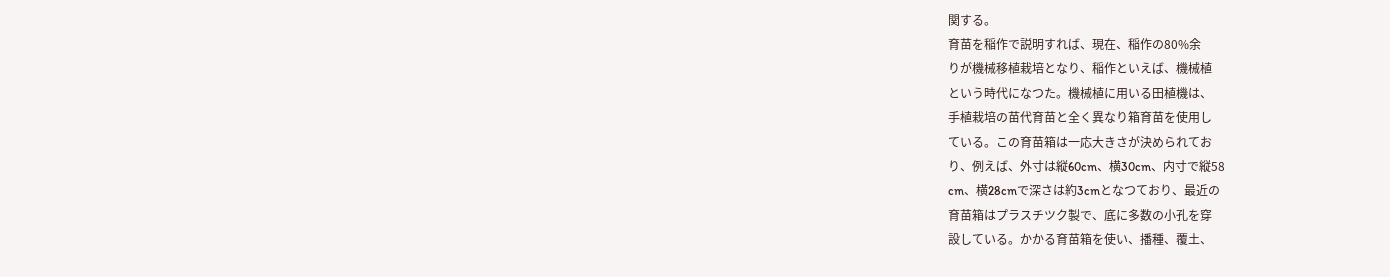関する。
育苗を稲作で説明すれば、現在、稲作の80%余
りが機械移植栽培となり、稲作といえば、機械植
という時代になつた。機械植に用いる田植機は、
手植栽培の苗代育苗と全く異なり箱育苗を使用し
ている。この育苗箱は一応大きさが決められてお
り、例えば、外寸は縦60cm、横30cm、内寸で縦58
cm、横28cmで深さは約3cmとなつており、最近の
育苗箱はプラスチツク製で、底に多数の小孔を穿
設している。かかる育苗箱を使い、播種、覆土、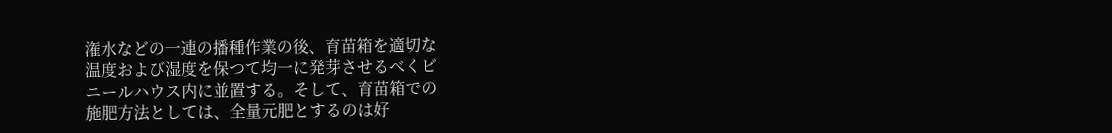潅水などの一連の播種作業の後、育苗箱を適切な
温度および湿度を保つて均一に発芽させるべくビ
ニールハウス内に並置する。そして、育苗箱での
施肥方法としては、全量元肥とするのは好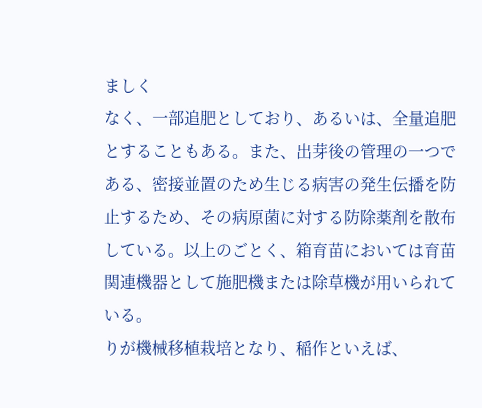ましく
なく、一部追肥としており、あるいは、全量追肥
とすることもある。また、出芽後の管理の一つで
ある、密接並置のため生じる病害の発生伝播を防
止するため、その病原菌に対する防除薬剤を散布
している。以上のごとく、箱育苗においては育苗
関連機器として施肥機または除草機が用いられて
いる。
りが機械移植栽培となり、稲作といえば、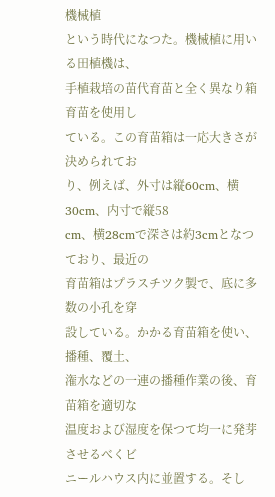機械植
という時代になつた。機械植に用いる田植機は、
手植栽培の苗代育苗と全く異なり箱育苗を使用し
ている。この育苗箱は一応大きさが決められてお
り、例えば、外寸は縦60cm、横30cm、内寸で縦58
cm、横28cmで深さは約3cmとなつており、最近の
育苗箱はプラスチツク製で、底に多数の小孔を穿
設している。かかる育苗箱を使い、播種、覆土、
潅水などの一連の播種作業の後、育苗箱を適切な
温度および湿度を保つて均一に発芽させるべくビ
ニールハウス内に並置する。そし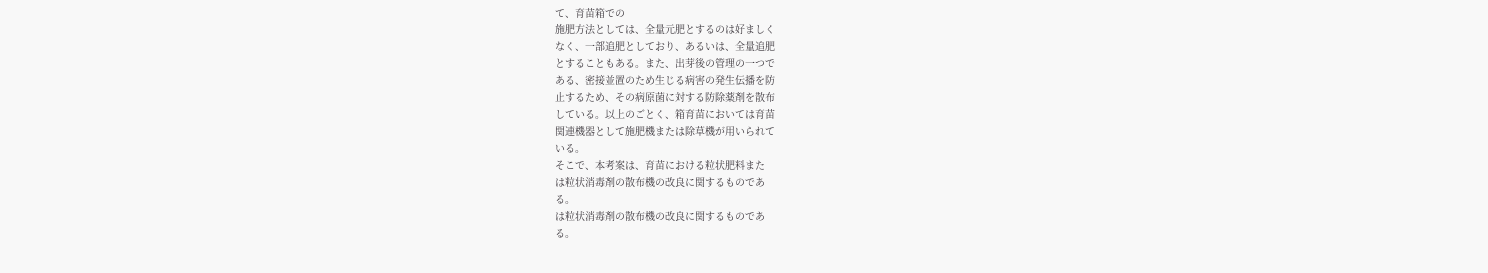て、育苗箱での
施肥方法としては、全量元肥とするのは好ましく
なく、一部追肥としており、あるいは、全量追肥
とすることもある。また、出芽後の管理の一つで
ある、密接並置のため生じる病害の発生伝播を防
止するため、その病原菌に対する防除薬剤を散布
している。以上のごとく、箱育苗においては育苗
関連機器として施肥機または除草機が用いられて
いる。
そこで、本考案は、育苗における粒状肥料また
は粒状消毒剤の散布機の改良に関するものであ
る。
は粒状消毒剤の散布機の改良に関するものであ
る。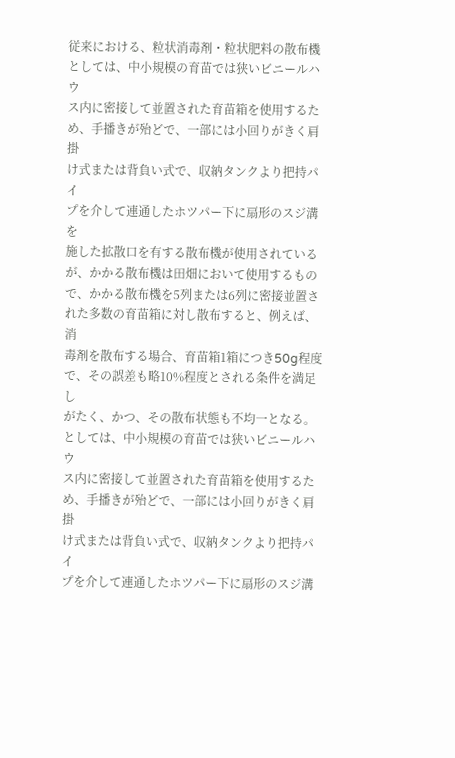従来における、粒状消毒剤・粒状肥料の散布機
としては、中小規模の育苗では狭いビニールハウ
ス内に密接して並置された育苗箱を使用するた
め、手播きが殆どで、一部には小回りがきく肩掛
け式または背負い式で、収納タンクより把持パイ
プを介して連通したホツパー下に扇形のスジ溝を
施した拡散口を有する散布機が使用されている
が、かかる散布機は田畑において使用するもの
で、かかる散布機を5列または6列に密接並置さ
れた多数の育苗箱に対し散布すると、例えば、消
毒剤を散布する場合、育苗箱1箱につき50g程度
で、その誤差も略10%程度とされる条件を満足し
がたく、かつ、その散布状態も不均一となる。
としては、中小規模の育苗では狭いビニールハウ
ス内に密接して並置された育苗箱を使用するた
め、手播きが殆どで、一部には小回りがきく肩掛
け式または背負い式で、収納タンクより把持パイ
プを介して連通したホツパー下に扇形のスジ溝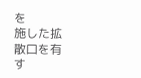を
施した拡散口を有す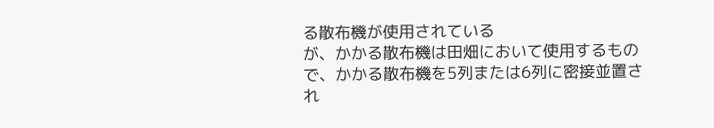る散布機が使用されている
が、かかる散布機は田畑において使用するもの
で、かかる散布機を5列または6列に密接並置さ
れ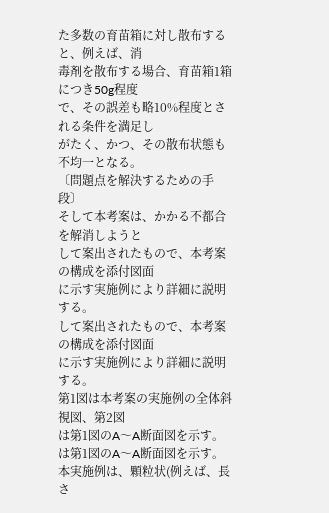た多数の育苗箱に対し散布すると、例えば、消
毒剤を散布する場合、育苗箱1箱につき50g程度
で、その誤差も略10%程度とされる条件を満足し
がたく、かつ、その散布状態も不均一となる。
〔問題点を解決するための手段〕
そして本考案は、かかる不都合を解消しようと
して案出されたもので、本考案の構成を添付図面
に示す実施例により詳細に説明する。
して案出されたもので、本考案の構成を添付図面
に示す実施例により詳細に説明する。
第1図は本考案の実施例の全体斜視図、第2図
は第1図のA〜A断面図を示す。
は第1図のA〜A断面図を示す。
本実施例は、顆粒状(例えば、長さ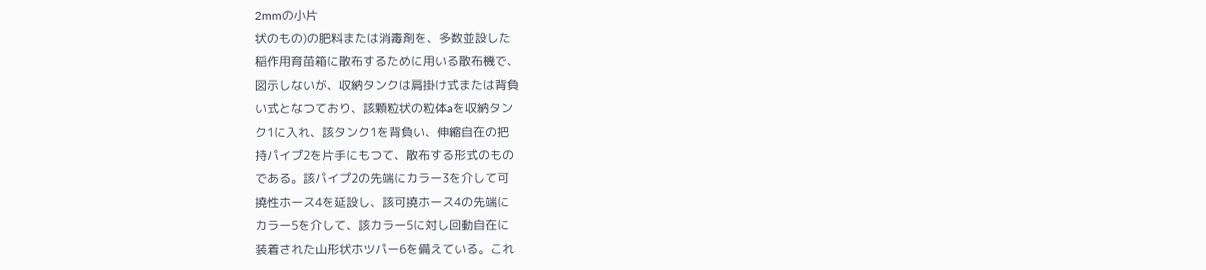2mmの小片
状のもの)の肥料または消毒剤を、多数並設した
稲作用育苗箱に散布するために用いる散布機で、
図示しないが、収納タンクは肩掛け式または背負
い式となつており、該顆粒状の粒体aを収納タン
ク1に入れ、該タンク1を背負い、伸縮自在の把
持パイプ2を片手にもつて、散布する形式のもの
である。該パイプ2の先端にカラー3を介して可
撓性ホース4を延設し、該可撓ホース4の先端に
カラー5を介して、該カラー5に対し回動自在に
装着された山形状ホツパー6を備えている。これ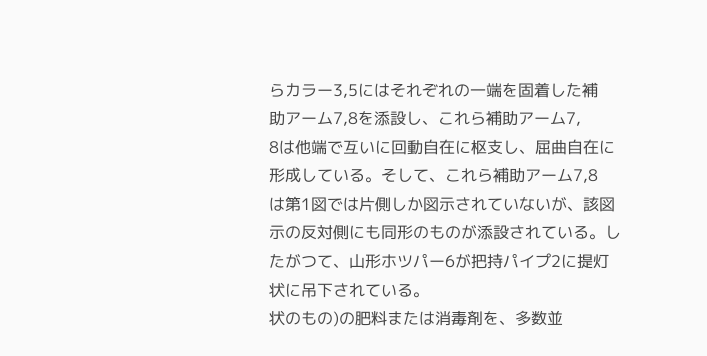らカラー3,5にはそれぞれの一端を固着した補
助アーム7,8を添設し、これら補助アーム7,
8は他端で互いに回動自在に枢支し、屈曲自在に
形成している。そして、これら補助アーム7,8
は第1図では片側しか図示されていないが、該図
示の反対側にも同形のものが添設されている。し
たがつて、山形ホツパー6が把持パイプ2に提灯
状に吊下されている。
状のもの)の肥料または消毒剤を、多数並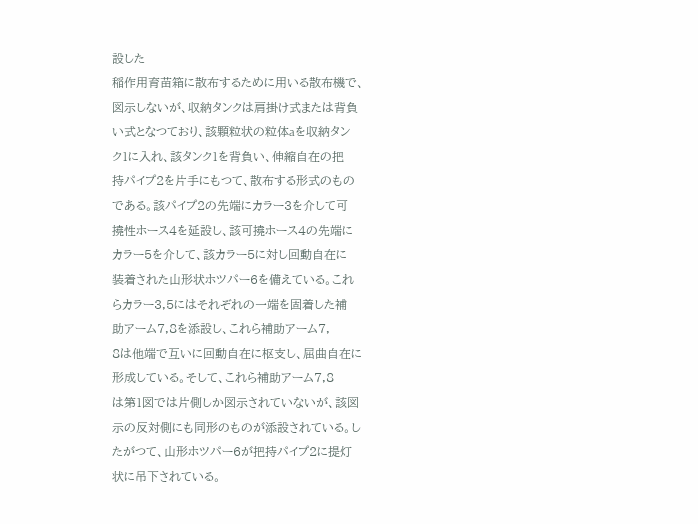設した
稲作用育苗箱に散布するために用いる散布機で、
図示しないが、収納タンクは肩掛け式または背負
い式となつており、該顆粒状の粒体aを収納タン
ク1に入れ、該タンク1を背負い、伸縮自在の把
持パイプ2を片手にもつて、散布する形式のもの
である。該パイプ2の先端にカラー3を介して可
撓性ホース4を延設し、該可撓ホース4の先端に
カラー5を介して、該カラー5に対し回動自在に
装着された山形状ホツパー6を備えている。これ
らカラー3,5にはそれぞれの一端を固着した補
助アーム7,8を添設し、これら補助アーム7,
8は他端で互いに回動自在に枢支し、屈曲自在に
形成している。そして、これら補助アーム7,8
は第1図では片側しか図示されていないが、該図
示の反対側にも同形のものが添設されている。し
たがつて、山形ホツパー6が把持パイプ2に提灯
状に吊下されている。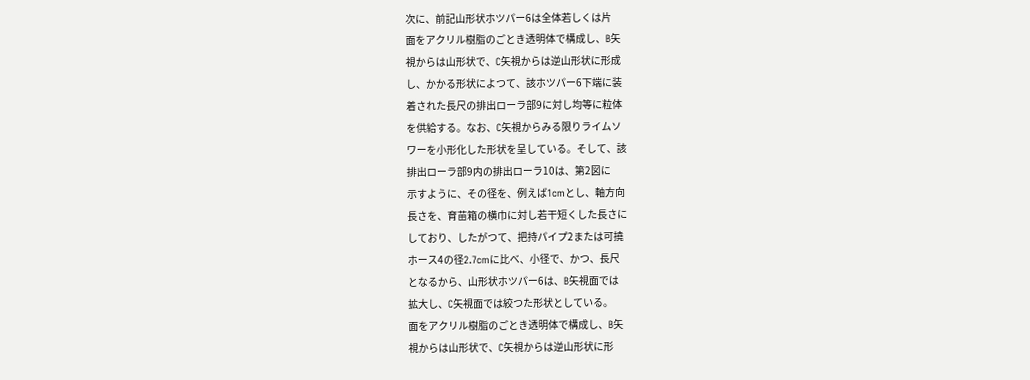次に、前記山形状ホツパー6は全体若しくは片
面をアクリル樹脂のごとき透明体で構成し、B矢
視からは山形状で、C矢視からは逆山形状に形成
し、かかる形状によつて、該ホツパー6下端に装
着された長尺の排出ローラ部9に対し均等に粒体
を供給する。なお、C矢視からみる限りライムソ
ワーを小形化した形状を呈している。そして、該
排出ローラ部9内の排出ローラ10は、第2図に
示すように、その径を、例えば1cmとし、軸方向
長さを、育苗箱の横巾に対し若干短くした長さに
しており、したがつて、把持パイプ2または可撓
ホース4の径2.7cmに比べ、小径で、かつ、長尺
となるから、山形状ホツパー6は、B矢視面では
拡大し、C矢視面では絞つた形状としている。
面をアクリル樹脂のごとき透明体で構成し、B矢
視からは山形状で、C矢視からは逆山形状に形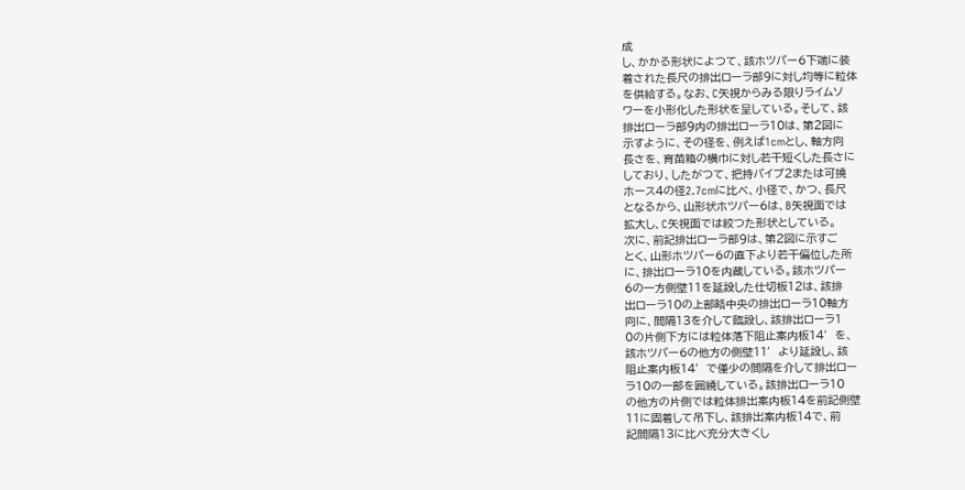成
し、かかる形状によつて、該ホツパー6下端に装
着された長尺の排出ローラ部9に対し均等に粒体
を供給する。なお、C矢視からみる限りライムソ
ワーを小形化した形状を呈している。そして、該
排出ローラ部9内の排出ローラ10は、第2図に
示すように、その径を、例えば1cmとし、軸方向
長さを、育苗箱の横巾に対し若干短くした長さに
しており、したがつて、把持パイプ2または可撓
ホース4の径2.7cmに比べ、小径で、かつ、長尺
となるから、山形状ホツパー6は、B矢視面では
拡大し、C矢視面では絞つた形状としている。
次に、前記排出ローラ部9は、第2図に示すご
とく、山形ホツパー6の直下より若干偏位した所
に、排出ローラ10を内蔵している。該ホツパー
6の一方側壁11を延設した仕切板12は、該排
出ローラ10の上部略中央の排出ローラ10軸方
向に、間隔13を介して臨設し、該排出ローラ1
0の片側下方には粒体落下阻止案内板14′を、
該ホツパー6の他方の側壁11′より延設し、該
阻止案内板14′で僅少の間隔を介して排出ロー
ラ10の一部を囲繞している。該排出ローラ10
の他方の片側では粒体排出案内板14を前記側壁
11に固着して吊下し、該排出案内板14で、前
記間隔13に比べ充分大きくし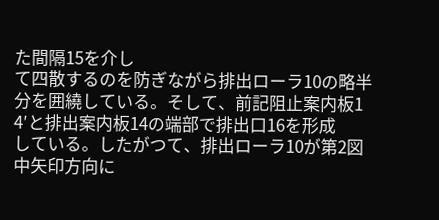た間隔15を介し
て四散するのを防ぎながら排出ローラ10の略半
分を囲繞している。そして、前記阻止案内板1
4′と排出案内板14の端部で排出口16を形成
している。したがつて、排出ローラ10が第2図
中矢印方向に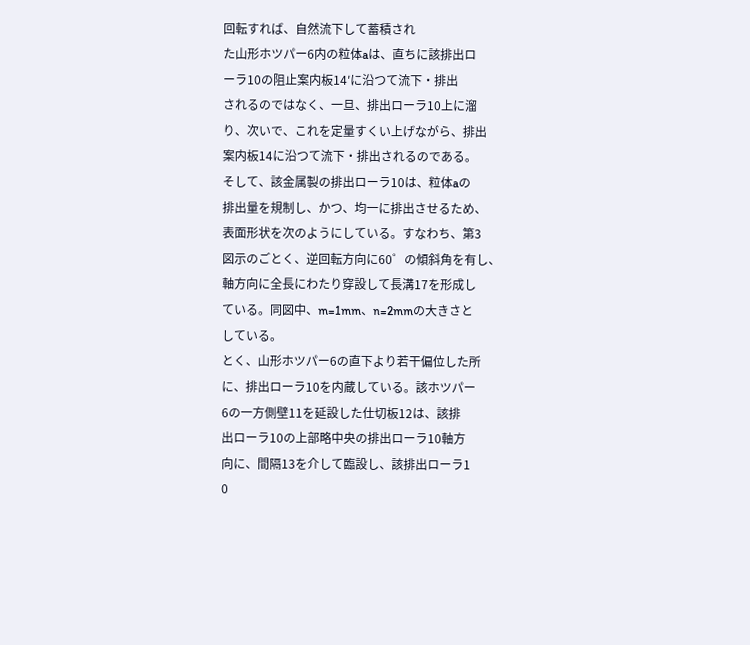回転すれば、自然流下して蓄積され
た山形ホツパー6内の粒体aは、直ちに該排出ロ
ーラ10の阻止案内板14′に沿つて流下・排出
されるのではなく、一旦、排出ローラ10上に溜
り、次いで、これを定量すくい上げながら、排出
案内板14に沿つて流下・排出されるのである。
そして、該金属製の排出ローラ10は、粒体aの
排出量を規制し、かつ、均一に排出させるため、
表面形状を次のようにしている。すなわち、第3
図示のごとく、逆回転方向に60゜の傾斜角を有し、
軸方向に全長にわたり穿設して長溝17を形成し
ている。同図中、m=1mm、n=2mmの大きさと
している。
とく、山形ホツパー6の直下より若干偏位した所
に、排出ローラ10を内蔵している。該ホツパー
6の一方側壁11を延設した仕切板12は、該排
出ローラ10の上部略中央の排出ローラ10軸方
向に、間隔13を介して臨設し、該排出ローラ1
0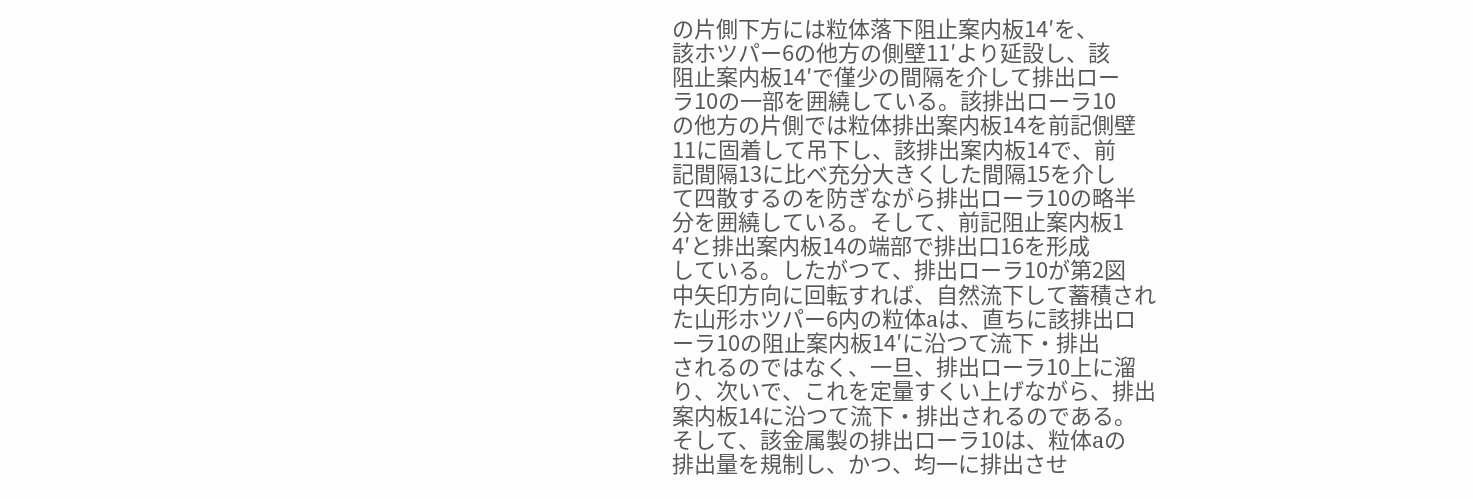の片側下方には粒体落下阻止案内板14′を、
該ホツパー6の他方の側壁11′より延設し、該
阻止案内板14′で僅少の間隔を介して排出ロー
ラ10の一部を囲繞している。該排出ローラ10
の他方の片側では粒体排出案内板14を前記側壁
11に固着して吊下し、該排出案内板14で、前
記間隔13に比べ充分大きくした間隔15を介し
て四散するのを防ぎながら排出ローラ10の略半
分を囲繞している。そして、前記阻止案内板1
4′と排出案内板14の端部で排出口16を形成
している。したがつて、排出ローラ10が第2図
中矢印方向に回転すれば、自然流下して蓄積され
た山形ホツパー6内の粒体aは、直ちに該排出ロ
ーラ10の阻止案内板14′に沿つて流下・排出
されるのではなく、一旦、排出ローラ10上に溜
り、次いで、これを定量すくい上げながら、排出
案内板14に沿つて流下・排出されるのである。
そして、該金属製の排出ローラ10は、粒体aの
排出量を規制し、かつ、均一に排出させ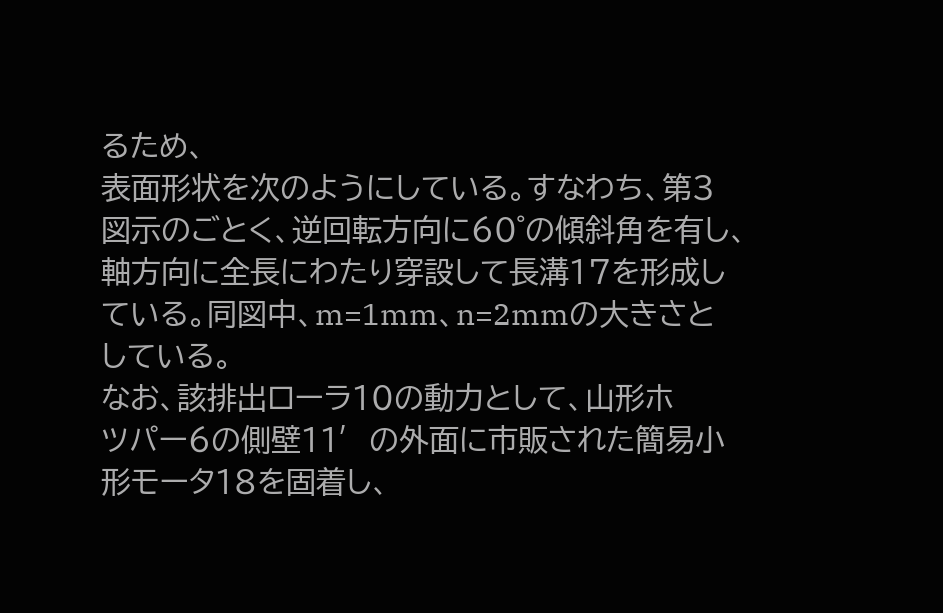るため、
表面形状を次のようにしている。すなわち、第3
図示のごとく、逆回転方向に60゜の傾斜角を有し、
軸方向に全長にわたり穿設して長溝17を形成し
ている。同図中、m=1mm、n=2mmの大きさと
している。
なお、該排出ローラ10の動力として、山形ホ
ツパー6の側壁11′の外面に市販された簡易小
形モータ18を固着し、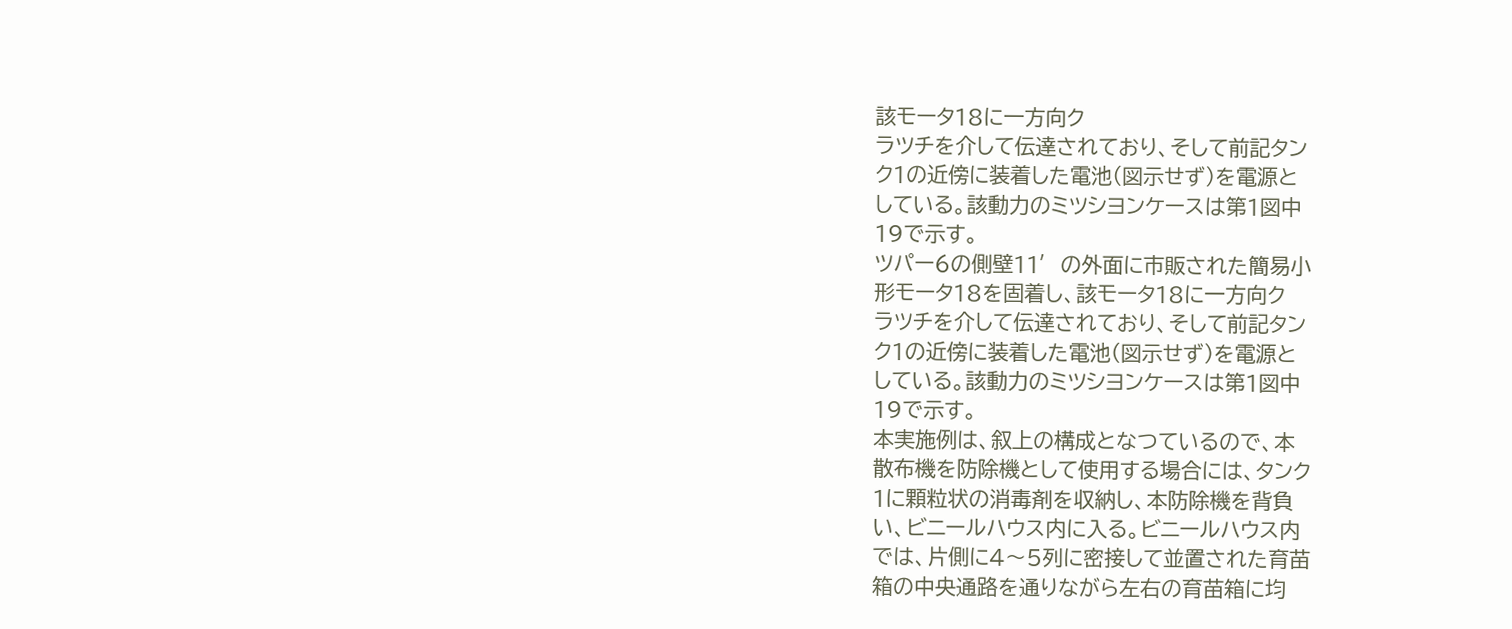該モータ18に一方向ク
ラツチを介して伝達されており、そして前記タン
ク1の近傍に装着した電池(図示せず)を電源と
している。該動力のミツシヨンケースは第1図中
19で示す。
ツパー6の側壁11′の外面に市販された簡易小
形モータ18を固着し、該モータ18に一方向ク
ラツチを介して伝達されており、そして前記タン
ク1の近傍に装着した電池(図示せず)を電源と
している。該動力のミツシヨンケースは第1図中
19で示す。
本実施例は、叙上の構成となつているので、本
散布機を防除機として使用する場合には、タンク
1に顆粒状の消毒剤を収納し、本防除機を背負
い、ビニールハウス内に入る。ビニールハウス内
では、片側に4〜5列に密接して並置された育苗
箱の中央通路を通りながら左右の育苗箱に均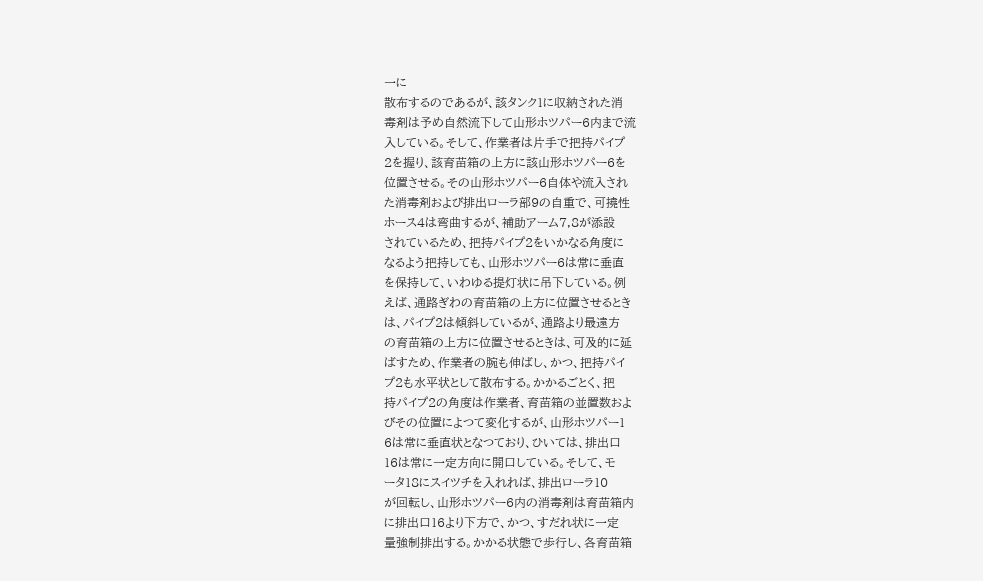一に
散布するのであるが、該タンク1に収納された消
毒剤は予め自然流下して山形ホツパー6内まで流
入している。そして、作業者は片手で把持パイプ
2を握り、該育苗箱の上方に該山形ホツパー6を
位置させる。その山形ホツパー6自体や流入され
た消毒剤および排出ローラ部9の自重で、可撓性
ホース4は弯曲するが、補助アーム7,8が添設
されているため、把持パイプ2をいかなる角度に
なるよう把持しても、山形ホツパー6は常に垂直
を保持して、いわゆる提灯状に吊下している。例
えば、通路ぎわの育苗箱の上方に位置させるとき
は、パイプ2は傾斜しているが、通路より最遠方
の育苗箱の上方に位置させるときは、可及的に延
ばすため、作業者の腕も伸ばし、かつ、把持パイ
プ2も水平状として散布する。かかるごとく、把
持パイプ2の角度は作業者、育苗箱の並置数およ
びその位置によつて変化するが、山形ホツパー1
6は常に垂直状となつており、ひいては、排出口
16は常に一定方向に開口している。そして、モ
ータ18にスイツチを入れれば、排出ローラ10
が回転し、山形ホツパー6内の消毒剤は育苗箱内
に排出口16より下方で、かつ、すだれ状に一定
量強制排出する。かかる状態で歩行し、各育苗箱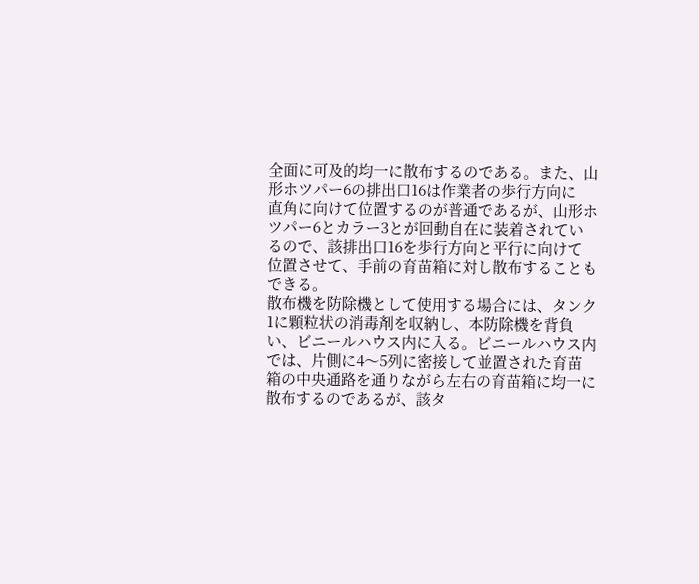全面に可及的均一に散布するのである。また、山
形ホツパー6の排出口16は作業者の歩行方向に
直角に向けて位置するのが普通であるが、山形ホ
ツパー6とカラー3とが回動自在に装着されてい
るので、該排出口16を歩行方向と平行に向けて
位置させて、手前の育苗箱に対し散布することも
できる。
散布機を防除機として使用する場合には、タンク
1に顆粒状の消毒剤を収納し、本防除機を背負
い、ビニールハウス内に入る。ビニールハウス内
では、片側に4〜5列に密接して並置された育苗
箱の中央通路を通りながら左右の育苗箱に均一に
散布するのであるが、該タ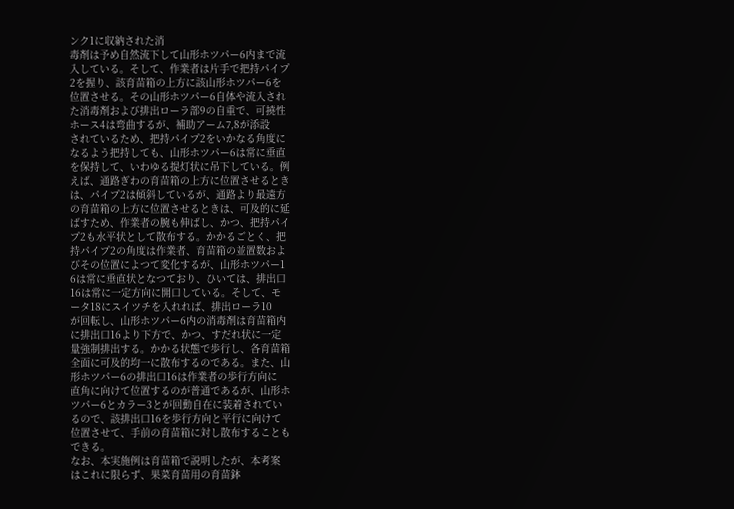ンク1に収納された消
毒剤は予め自然流下して山形ホツパー6内まで流
入している。そして、作業者は片手で把持パイプ
2を握り、該育苗箱の上方に該山形ホツパー6を
位置させる。その山形ホツパー6自体や流入され
た消毒剤および排出ローラ部9の自重で、可撓性
ホース4は弯曲するが、補助アーム7,8が添設
されているため、把持パイプ2をいかなる角度に
なるよう把持しても、山形ホツパー6は常に垂直
を保持して、いわゆる提灯状に吊下している。例
えば、通路ぎわの育苗箱の上方に位置させるとき
は、パイプ2は傾斜しているが、通路より最遠方
の育苗箱の上方に位置させるときは、可及的に延
ばすため、作業者の腕も伸ばし、かつ、把持パイ
プ2も水平状として散布する。かかるごとく、把
持パイプ2の角度は作業者、育苗箱の並置数およ
びその位置によつて変化するが、山形ホツパー1
6は常に垂直状となつており、ひいては、排出口
16は常に一定方向に開口している。そして、モ
ータ18にスイツチを入れれば、排出ローラ10
が回転し、山形ホツパー6内の消毒剤は育苗箱内
に排出口16より下方で、かつ、すだれ状に一定
量強制排出する。かかる状態で歩行し、各育苗箱
全面に可及的均一に散布するのである。また、山
形ホツパー6の排出口16は作業者の歩行方向に
直角に向けて位置するのが普通であるが、山形ホ
ツパー6とカラー3とが回動自在に装着されてい
るので、該排出口16を歩行方向と平行に向けて
位置させて、手前の育苗箱に対し散布することも
できる。
なお、本実施例は育苗箱で説明したが、本考案
はこれに限らず、果菜育苗用の育苗鉢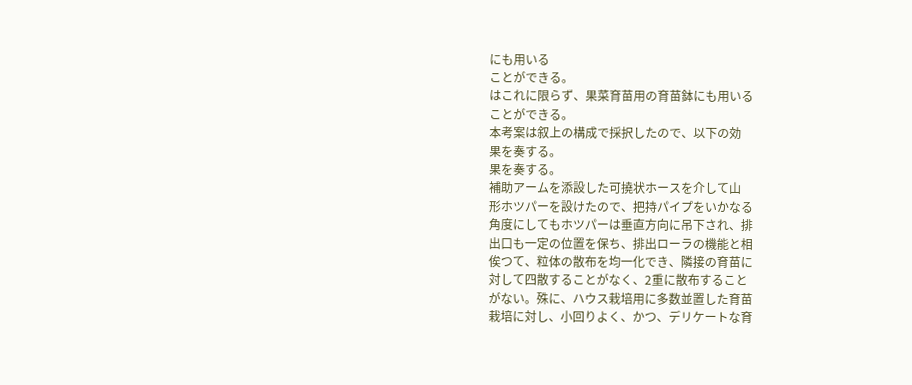にも用いる
ことができる。
はこれに限らず、果菜育苗用の育苗鉢にも用いる
ことができる。
本考案は叙上の構成で採択したので、以下の効
果を奏する。
果を奏する。
補助アームを添設した可撓状ホースを介して山
形ホツパーを設けたので、把持パイプをいかなる
角度にしてもホツパーは垂直方向に吊下され、排
出口も一定の位置を保ち、排出ローラの機能と相
俟つて、粒体の散布を均一化でき、隣接の育苗に
対して四散することがなく、2重に散布すること
がない。殊に、ハウス栽培用に多数並置した育苗
栽培に対し、小回りよく、かつ、デリケートな育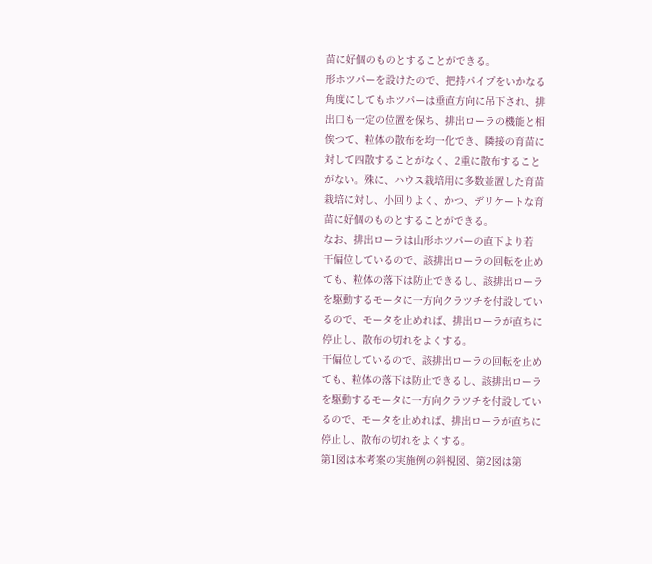苗に好個のものとすることができる。
形ホツパーを設けたので、把持パイプをいかなる
角度にしてもホツパーは垂直方向に吊下され、排
出口も一定の位置を保ち、排出ローラの機能と相
俟つて、粒体の散布を均一化でき、隣接の育苗に
対して四散することがなく、2重に散布すること
がない。殊に、ハウス栽培用に多数並置した育苗
栽培に対し、小回りよく、かつ、デリケートな育
苗に好個のものとすることができる。
なお、排出ローラは山形ホツパーの直下より若
干偏位しているので、該排出ローラの回転を止め
ても、粒体の落下は防止できるし、該排出ローラ
を駆動するモータに一方向クラツチを付設してい
るので、モータを止めれば、排出ローラが直ちに
停止し、散布の切れをよくする。
干偏位しているので、該排出ローラの回転を止め
ても、粒体の落下は防止できるし、該排出ローラ
を駆動するモータに一方向クラツチを付設してい
るので、モータを止めれば、排出ローラが直ちに
停止し、散布の切れをよくする。
第1図は本考案の実施例の斜視図、第2図は第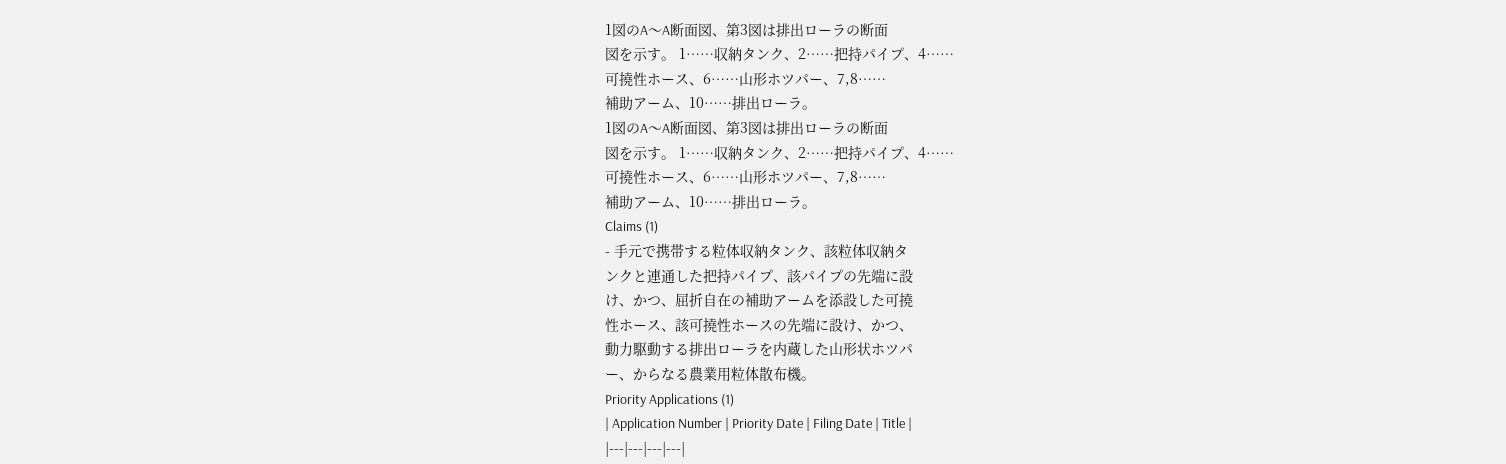1図のA〜A断面図、第3図は排出ローラの断面
図を示す。 1……収納タンク、2……把持パイプ、4……
可撓性ホース、6……山形ホツパー、7,8……
補助アーム、10……排出ローラ。
1図のA〜A断面図、第3図は排出ローラの断面
図を示す。 1……収納タンク、2……把持パイプ、4……
可撓性ホース、6……山形ホツパー、7,8……
補助アーム、10……排出ローラ。
Claims (1)
- 手元で携帯する粒体収納タンク、該粒体収納タ
ンクと連通した把持パイプ、該パイプの先端に設
け、かつ、屈折自在の補助アームを添設した可撓
性ホース、該可撓性ホースの先端に設け、かつ、
動力駆動する排出ローラを内蔵した山形状ホツパ
ー、からなる農業用粒体散布機。
Priority Applications (1)
| Application Number | Priority Date | Filing Date | Title |
|---|---|---|---|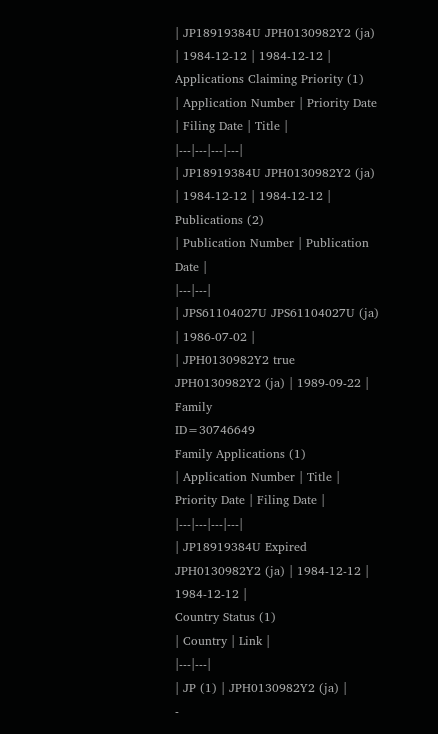| JP18919384U JPH0130982Y2 (ja) | 1984-12-12 | 1984-12-12 |
Applications Claiming Priority (1)
| Application Number | Priority Date | Filing Date | Title |
|---|---|---|---|
| JP18919384U JPH0130982Y2 (ja) | 1984-12-12 | 1984-12-12 |
Publications (2)
| Publication Number | Publication Date |
|---|---|
| JPS61104027U JPS61104027U (ja) | 1986-07-02 |
| JPH0130982Y2 true JPH0130982Y2 (ja) | 1989-09-22 |
Family
ID=30746649
Family Applications (1)
| Application Number | Title | Priority Date | Filing Date |
|---|---|---|---|
| JP18919384U Expired JPH0130982Y2 (ja) | 1984-12-12 | 1984-12-12 |
Country Status (1)
| Country | Link |
|---|---|
| JP (1) | JPH0130982Y2 (ja) |
-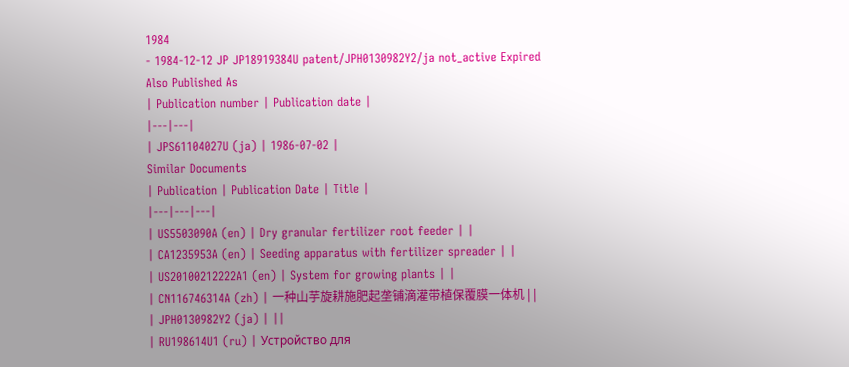1984
- 1984-12-12 JP JP18919384U patent/JPH0130982Y2/ja not_active Expired
Also Published As
| Publication number | Publication date |
|---|---|
| JPS61104027U (ja) | 1986-07-02 |
Similar Documents
| Publication | Publication Date | Title |
|---|---|---|
| US5503090A (en) | Dry granular fertilizer root feeder | |
| CA1235953A (en) | Seeding apparatus with fertilizer spreader | |
| US20100212222A1 (en) | System for growing plants | |
| CN116746314A (zh) | 一种山芋旋耕施肥起垄铺滴灌带植保覆膜一体机 | |
| JPH0130982Y2 (ja) | ||
| RU198614U1 (ru) | Устройство для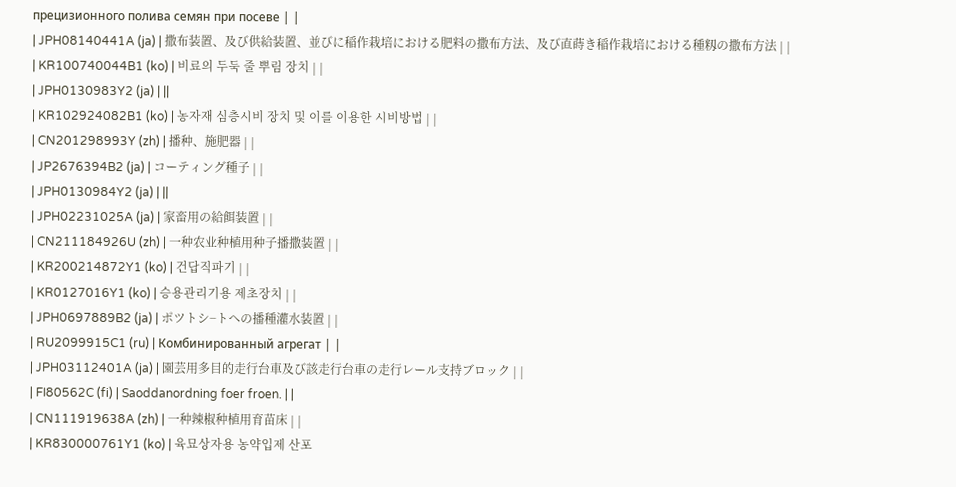прецизионного полива семян при посеве | |
| JPH08140441A (ja) | 撒布装置、及び供給装置、並びに稲作栽培における肥料の撒布方法、及び直蒔き稲作栽培における種籾の撒布方法 | |
| KR100740044B1 (ko) | 비료의 두둑 줄 뿌림 장치 | |
| JPH0130983Y2 (ja) | ||
| KR102924082B1 (ko) | 농자재 심층시비 장치 및 이를 이용한 시비방법 | |
| CN201298993Y (zh) | 播种、施肥器 | |
| JP2676394B2 (ja) | コーティング種子 | |
| JPH0130984Y2 (ja) | ||
| JPH02231025A (ja) | 家畜用の給餌装置 | |
| CN211184926U (zh) | 一种农业种植用种子播撒装置 | |
| KR200214872Y1 (ko) | 건답직파기 | |
| KR0127016Y1 (ko) | 승용관리기용 제초장치 | |
| JPH0697889B2 (ja) | ポツトシ−トへの播種灌水装置 | |
| RU2099915C1 (ru) | Комбинированный агрегат | |
| JPH03112401A (ja) | 園芸用多目的走行台車及び該走行台車の走行レール支持ブロック | |
| FI80562C (fi) | Saoddanordning foer froen. | |
| CN111919638A (zh) | 一种辣椒种植用育苗床 | |
| KR830000761Y1 (ko) | 육묘상자용 농약입제 산포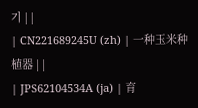기 | |
| CN221689245U (zh) | 一种玉米种植器 | |
| JPS62104534A (ja) | 育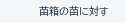苗箱の苗に対す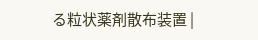る粒状薬剤散布装置 |